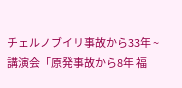チェルノブイリ事故から33年 ~講演会「原発事故から8年 福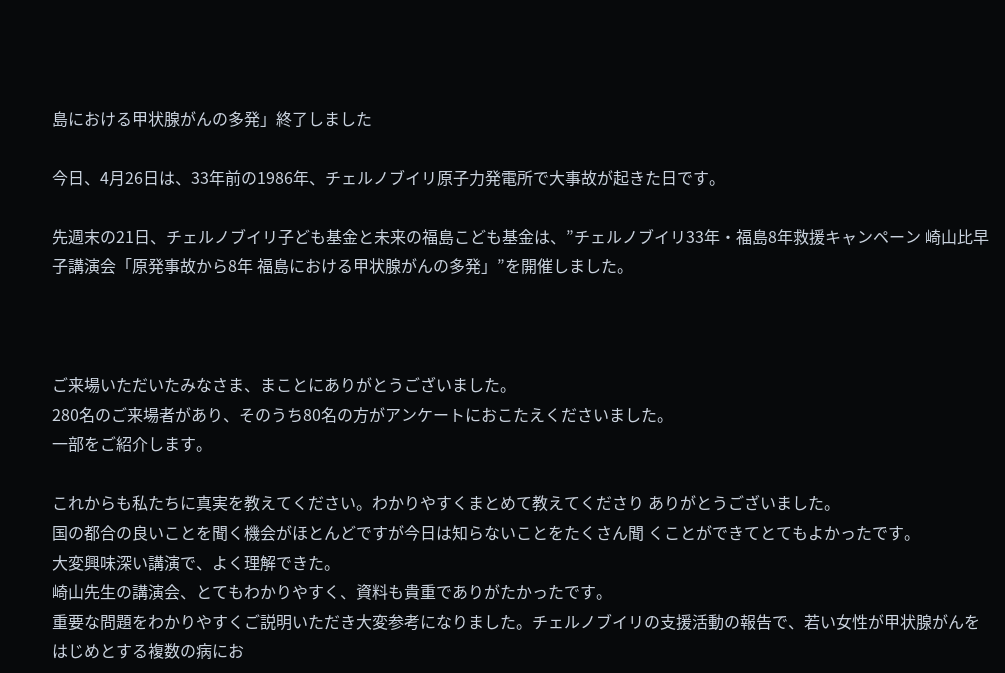島における甲状腺がんの多発」終了しました

今日、4月26日は、33年前の1986年、チェルノブイリ原子力発電所で大事故が起きた日です。

先週末の21日、チェルノブイリ子ども基金と未来の福島こども基金は、”チェルノブイリ33年・福島8年救援キャンペーン 崎山比早子講演会「原発事故から8年 福島における甲状腺がんの多発」”を開催しました。



ご来場いただいたみなさま、まことにありがとうございました。
280名のご来場者があり、そのうち80名の方がアンケートにおこたえくださいました。
一部をご紹介します。

これからも私たちに真実を教えてください。わかりやすくまとめて教えてくださり ありがとうございました。
国の都合の良いことを聞く機会がほとんどですが今日は知らないことをたくさん聞 くことができてとてもよかったです。
大変興味深い講演で、よく理解できた。
崎山先生の講演会、とてもわかりやすく、資料も貴重でありがたかったです。
重要な問題をわかりやすくご説明いただき大変参考になりました。チェルノブイリの支援活動の報告で、若い女性が甲状腺がんをはじめとする複数の病にお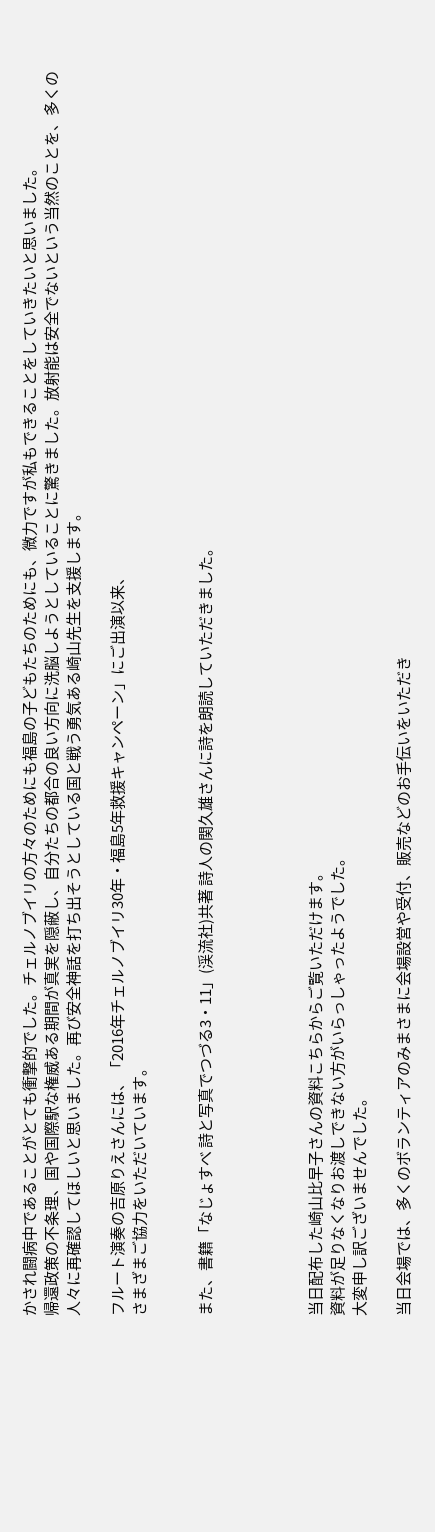かされ闘病中であることがとても衝撃的でした。チェルノブイリの方々のためにも福島の子どもたちのためにも、微力ですが私もできることをしていきたいと思いました。
帰還政策の不条理、国や国際駅な権威ある期間が真実を隠蔽し、自分たちの都合の良い方向に洗脳しようとしていることに驚きました。放射能は安全でないという当然のことを、多くの人々に再確認してほしいと思いました。再び安全神話を打ち出そうとしている国と戦う勇気ある崎山先生を支援します。

フルート演奏の吉原りえさんには、「2016年チェルノブイリ30年・福島5年救援キャンペーン」にご出演以来、
さまざまご協力をいただいています。


また、書籍「なじょすべ 詩と写真でつづる3・11」(渓流社)共著 詩人の関久雄さんに詩を朗読していただきました。




当日配布した崎山比早子さんの資料こちらからご覧いただけます。
資料が足りなくなりお渡しできない方がいらっしゃったようでした。
大変申し訳ございませんでした。

当日会場では、多くのボランティアのみまさまに会場設営や受付、販売などのお手伝いをいただき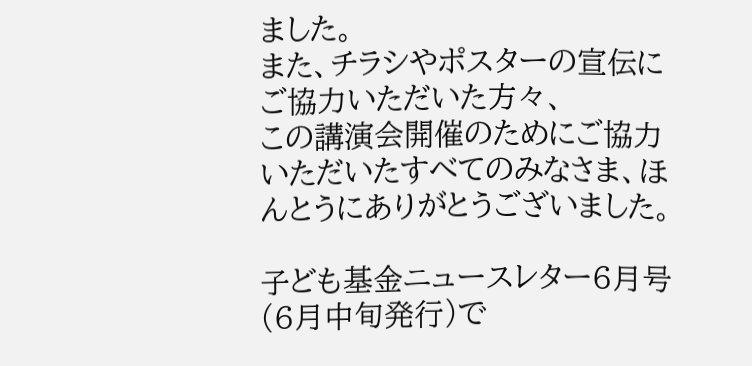ました。
また、チラシやポスターの宣伝にご協力いただいた方々、
この講演会開催のためにご協力いただいたすべてのみなさま、ほんとうにありがとうございました。

子ども基金ニュースレター6月号(6月中旬発行)で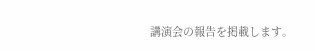講演会の報告を掲載します。